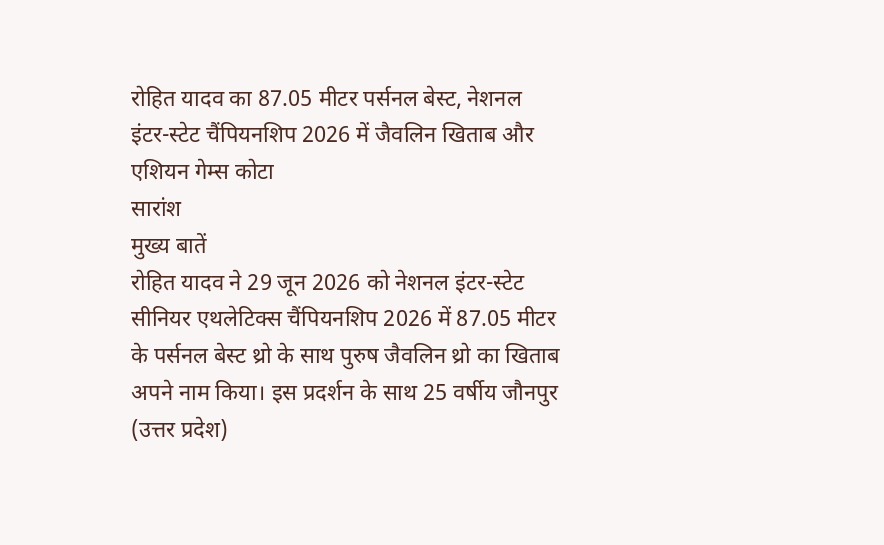रोहित यादव का 87.05 मीटर पर्सनल बेस्ट, नेशनल इंटर-स्टेट चैंपियनशिप 2026 में जैवलिन खिताब और एशियन गेम्स कोटा
सारांश
मुख्य बातें
रोहित यादव ने 29 जून 2026 को नेशनल इंटर-स्टेट सीनियर एथलेटिक्स चैंपियनशिप 2026 में 87.05 मीटर के पर्सनल बेस्ट थ्रो के साथ पुरुष जैवलिन थ्रो का खिताब अपने नाम किया। इस प्रदर्शन के साथ 25 वर्षीय जौनपुर (उत्तर प्रदेश)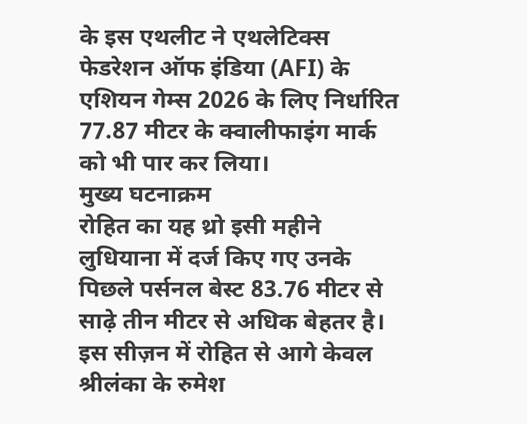के इस एथलीट ने एथलेटिक्स फेडरेशन ऑफ इंडिया (AFI) के एशियन गेम्स 2026 के लिए निर्धारित 77.87 मीटर के क्वालीफाइंग मार्क को भी पार कर लिया।
मुख्य घटनाक्रम
रोहित का यह थ्रो इसी महीने लुधियाना में दर्ज किए गए उनके पिछले पर्सनल बेस्ट 83.76 मीटर से साढ़े तीन मीटर से अधिक बेहतर है। इस सीज़न में रोहित से आगे केवल श्रीलंका के रुमेश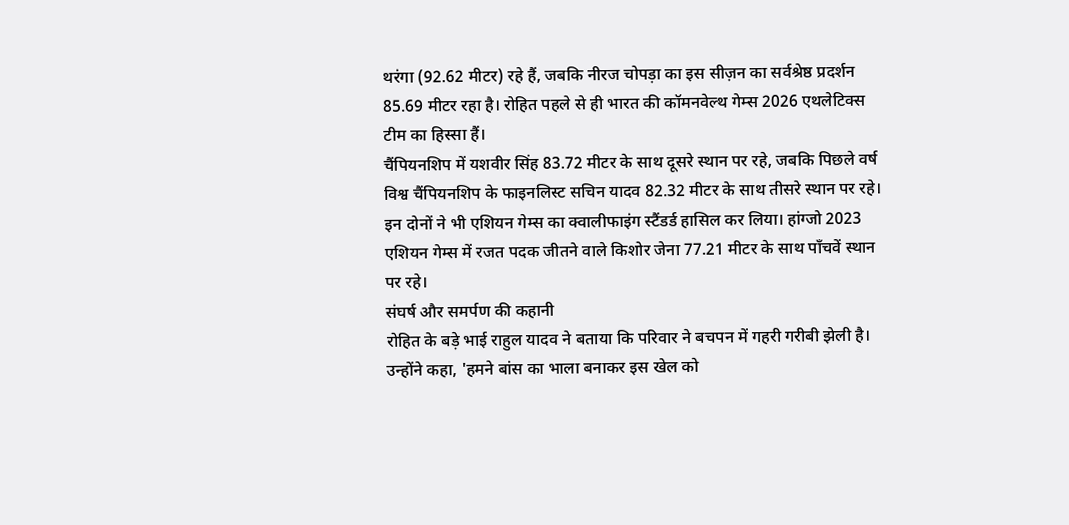थरंगा (92.62 मीटर) रहे हैं, जबकि नीरज चोपड़ा का इस सीज़न का सर्वश्रेष्ठ प्रदर्शन 85.69 मीटर रहा है। रोहित पहले से ही भारत की कॉमनवेल्थ गेम्स 2026 एथलेटिक्स टीम का हिस्सा हैं।
चैंपियनशिप में यशवीर सिंह 83.72 मीटर के साथ दूसरे स्थान पर रहे, जबकि पिछले वर्ष विश्व चैंपियनशिप के फाइनलिस्ट सचिन यादव 82.32 मीटर के साथ तीसरे स्थान पर रहे। इन दोनों ने भी एशियन गेम्स का क्वालीफाइंग स्टैंडर्ड हासिल कर लिया। हांग्जो 2023 एशियन गेम्स में रजत पदक जीतने वाले किशोर जेना 77.21 मीटर के साथ पाँचवें स्थान पर रहे।
संघर्ष और समर्पण की कहानी
रोहित के बड़े भाई राहुल यादव ने बताया कि परिवार ने बचपन में गहरी गरीबी झेली है। उन्होंने कहा, 'हमने बांस का भाला बनाकर इस खेल को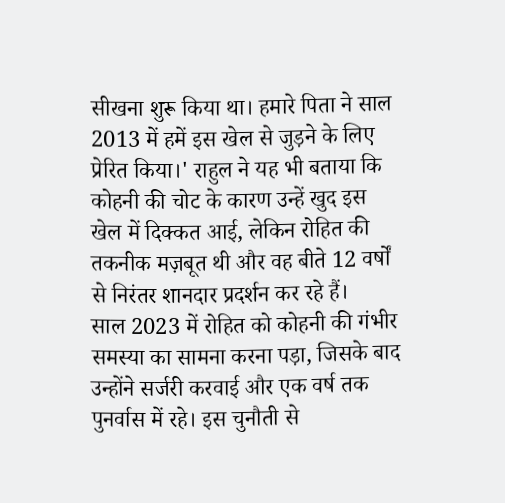सीखना शुरू किया था। हमारे पिता ने साल 2013 में हमें इस खेल से जुड़ने के लिए प्रेरित किया।' राहुल ने यह भी बताया कि कोहनी की चोट के कारण उन्हें खुद इस खेल में दिक्कत आई, लेकिन रोहित की तकनीक मज़बूत थी और वह बीते 12 वर्षों से निरंतर शानदार प्रदर्शन कर रहे हैं।
साल 2023 में रोहित को कोहनी की गंभीर समस्या का सामना करना पड़ा, जिसके बाद उन्होंने सर्जरी करवाई और एक वर्ष तक पुनर्वास में रहे। इस चुनौती से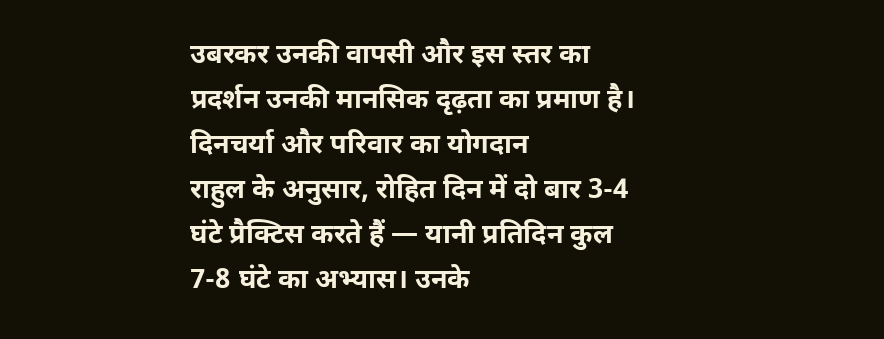उबरकर उनकी वापसी और इस स्तर का प्रदर्शन उनकी मानसिक दृढ़ता का प्रमाण है।
दिनचर्या और परिवार का योगदान
राहुल के अनुसार, रोहित दिन में दो बार 3-4 घंटे प्रैक्टिस करते हैं — यानी प्रतिदिन कुल 7-8 घंटे का अभ्यास। उनके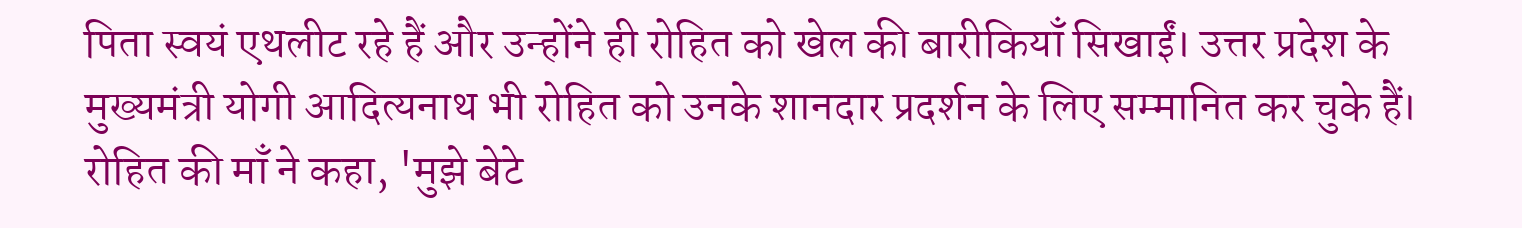पिता स्वयं एथलीट रहे हैं और उन्होंने ही रोहित को खेल की बारीकियाँ सिखाईं। उत्तर प्रदेश के मुख्यमंत्री योगी आदित्यनाथ भी रोहित को उनके शानदार प्रदर्शन के लिए सम्मानित कर चुके हैं।
रोहित की माँ ने कहा, 'मुझे बेटे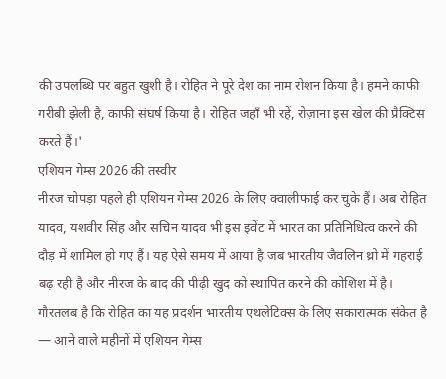की उपलब्धि पर बहुत खुशी है। रोहित ने पूरे देश का नाम रोशन किया है। हमने काफी गरीबी झेली है, काफी संघर्ष किया है। रोहित जहाँ भी रहें, रोज़ाना इस खेल की प्रैक्टिस करते हैं।'
एशियन गेम्स 2026 की तस्वीर
नीरज चोपड़ा पहले ही एशियन गेम्स 2026 के लिए क्वालीफाई कर चुके हैं। अब रोहित यादव, यशवीर सिंह और सचिन यादव भी इस इवेंट में भारत का प्रतिनिधित्व करने की दौड़ में शामिल हो गए हैं। यह ऐसे समय में आया है जब भारतीय जैवलिन थ्रो में गहराई बढ़ रही है और नीरज के बाद की पीढ़ी खुद को स्थापित करने की कोशिश में है।
गौरतलब है कि रोहित का यह प्रदर्शन भारतीय एथलेटिक्स के लिए सकारात्मक संकेत है — आने वाले महीनों में एशियन गेम्स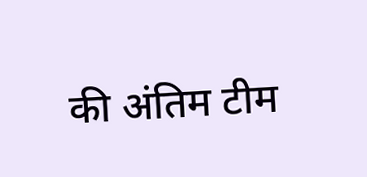की अंतिम टीम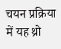चयन प्रक्रिया में यह थ्रो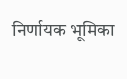निर्णायक भूमिका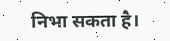निभा सकता है।